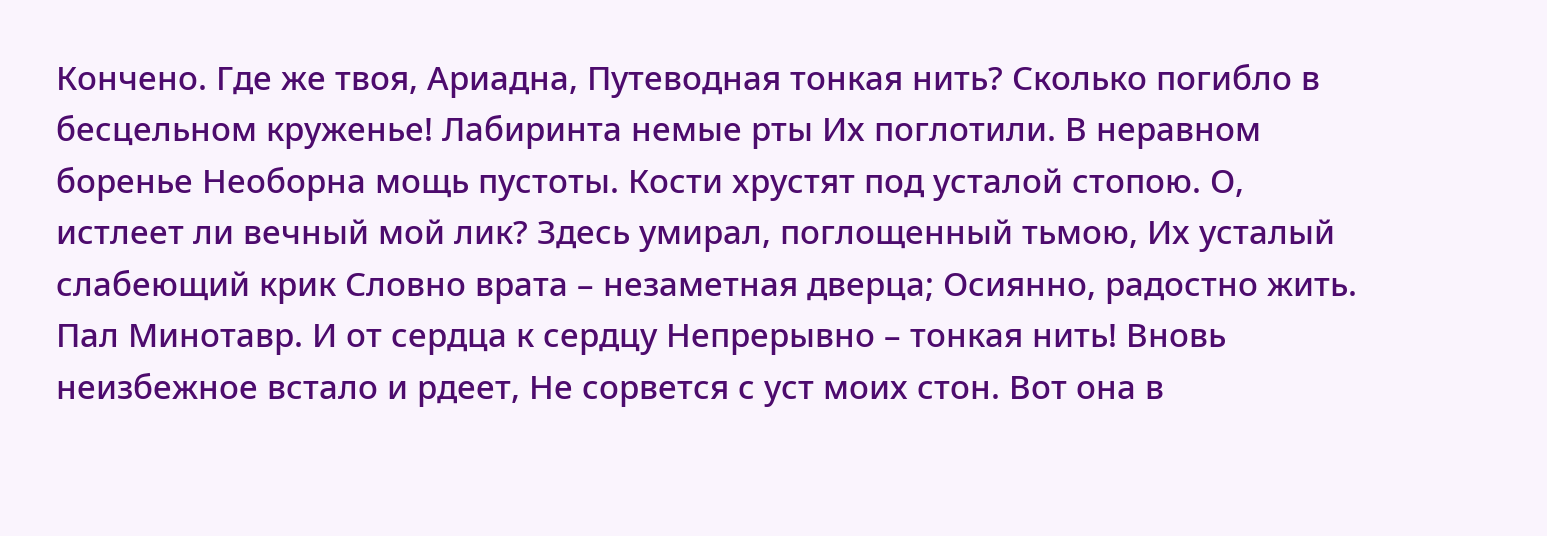Кончено. Где же твоя, Ариадна, Путеводная тонкая нить? Сколько погибло в бесцельном круженье! Лабиринта немые рты Их поглотили. В неравном боренье Необорна мощь пустоты. Кости хрустят под усталой стопою. О, истлеет ли вечный мой лик? Здесь умирал, поглощенный тьмою, Их усталый слабеющий крик Словно врата – незаметная дверца; Осиянно, радостно жить. Пал Минотавр. И от сердца к сердцу Непрерывно – тонкая нить! Вновь неизбежное встало и рдеет, Не сорвется с уст моих стон. Вот она в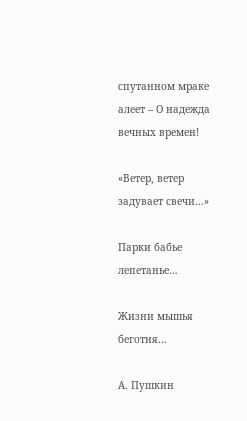спутанном мраке алеет – О надежда вечных времен!

«Ветер, ветер задувает свечи…»

Парки бабье лепетанье…

Жизни мышья беготня…

А. Пушкин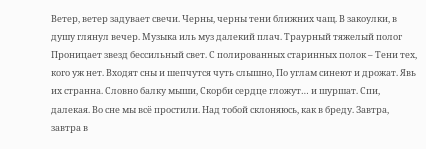Ветер, ветер задувает свечи. Черны, черны тени ближних чащ. В закоулки, в душу глянул вечер. Музыка иль муз далекий плач. Траурный тяжелый полог Проницает звезд бессильный свет. С полированных старинных полок – Тени тех, кого уж нет. Входят сны и шепчутся чуть слышно, По углам синеют и дрожат. Явь их странна. Словно балку мыши, Скорби сердце гложут… и шуршат. Спи, далекая. Во сне мы всё простили. Над тобой склоняюсь, как в бреду. Завтра, завтра в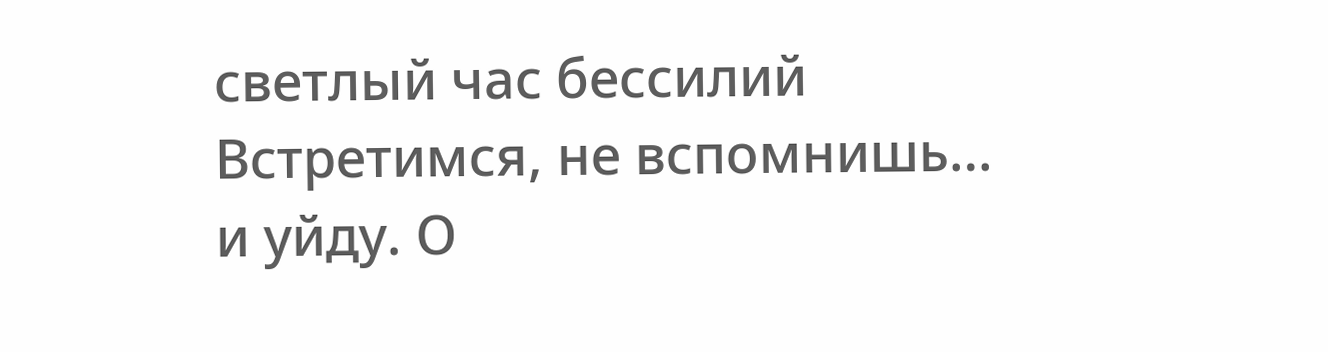светлый час бессилий Встретимся, не вспомнишь… и уйду. О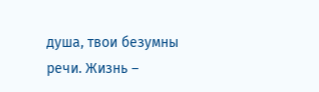душа, твои безумны речи. Жизнь –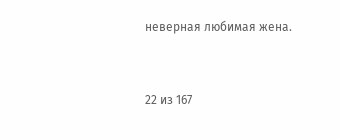неверная любимая жена.


22 из 167